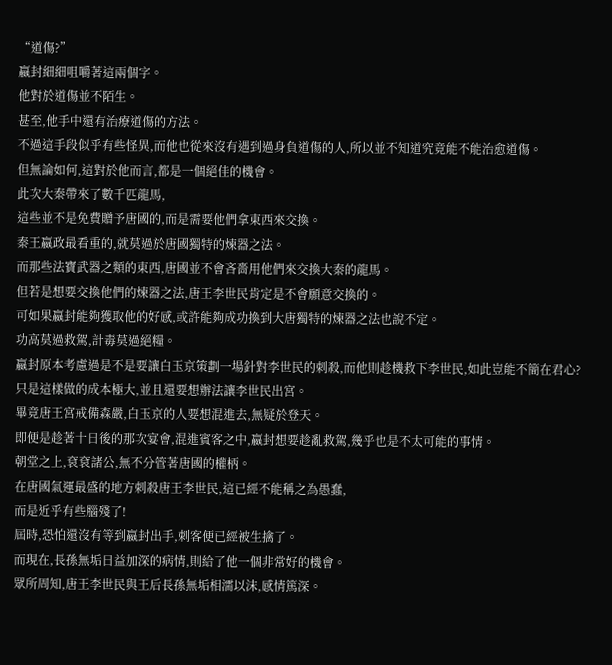“道傷?”
嬴封細細咀嚼著這兩個字。
他對於道傷並不陌生。
甚至,他手中還有治療道傷的方法。
不過這手段似乎有些怪異,而他也從來沒有遇到過身負道傷的人,所以並不知道究竟能不能治愈道傷。
但無論如何,這對於他而言,都是一個絕佳的機會。
此次大秦帶來了數千匹龍馬,
這些並不是免費贈予唐國的,而是需要他們拿東西來交換。
秦王嬴政最看重的,就莫過於唐國獨特的煉器之法。
而那些法寶武器之類的東西,唐國並不會吝嗇用他們來交換大秦的龍馬。
但若是想要交換他們的煉器之法,唐王李世民肯定是不會願意交換的。
可如果嬴封能夠獲取他的好感,或許能夠成功換到大唐獨特的煉器之法也說不定。
功高莫過救駕,計毒莫過絕糧。
嬴封原本考慮過是不是要讓白玉京策劃一場針對李世民的刺殺,而他則趁機救下李世民,如此豈能不簡在君心?
只是這樣做的成本極大,並且還要想辦法讓李世民出宮。
畢竟唐王宮戒備森嚴,白玉京的人要想混進去,無疑於登天。
即便是趁著十日後的那次宴會,混進賓客之中,嬴封想要趁亂救駕,幾乎也是不太可能的事情。
朝堂之上,袞袞諸公,無不分管著唐國的權柄。
在唐國氣運最盛的地方刺殺唐王李世民,這已經不能稱之為愚蠢,
而是近乎有些腦殘了!
屆時,恐怕還沒有等到嬴封出手,刺客便已經被生擒了。
而現在,長孫無垢日益加深的病情,則給了他一個非常好的機會。
眾所周知,唐王李世民與王后長孫無垢相濡以沫,感情篤深。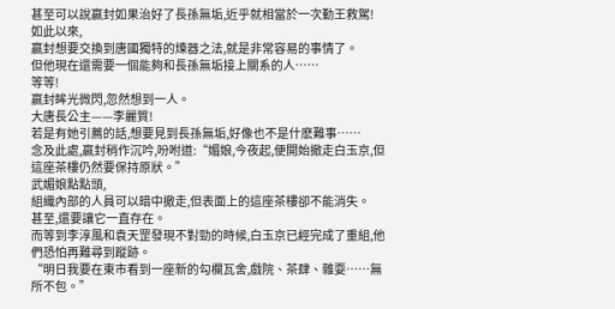甚至可以說嬴封如果治好了長孫無垢,近乎就相當於一次勤王救駕!
如此以來,
嬴封想要交換到唐國獨特的煉器之法,就是非常容易的事情了。
但他現在還需要一個能夠和長孫無垢接上關系的人……
等等!
嬴封眸光微閃,忽然想到一人。
大唐長公主——李麗質!
若是有她引薦的話,想要見到長孫無垢,好像也不是什麽難事……
念及此處,嬴封稍作沉吟,吩咐道:“媚娘,今夜起,便開始撤走白玉京,但這座茶樓仍然要保持原狀。”
武媚娘點點頭,
組織內部的人員可以暗中撤走,但表面上的這座茶樓卻不能消失。
甚至,還要讓它一直存在。
而等到李淳風和袁天罡發現不對勁的時候,白玉京已經完成了重組,他們恐怕再難尋到蹤跡。
“明日我要在東市看到一座新的勾欄瓦舍,戲院、茶肆、雜耍……無所不包。”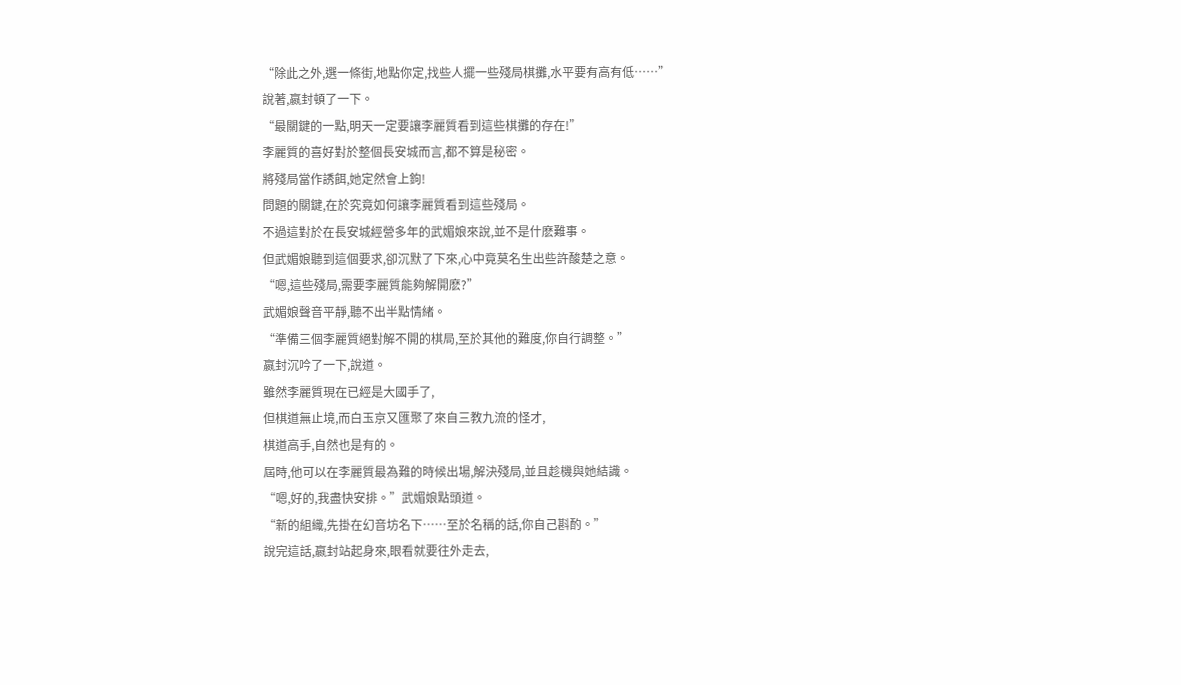“除此之外,選一條街,地點你定,找些人擺一些殘局棋攤,水平要有高有低……”
說著,嬴封頓了一下。
“最關鍵的一點,明天一定要讓李麗質看到這些棋攤的存在!”
李麗質的喜好對於整個長安城而言,都不算是秘密。
將殘局當作誘餌,她定然會上鉤!
問題的關鍵,在於究竟如何讓李麗質看到這些殘局。
不過這對於在長安城經營多年的武媚娘來說,並不是什麽難事。
但武媚娘聽到這個要求,卻沉默了下來,心中竟莫名生出些許酸楚之意。
“嗯,這些殘局,需要李麗質能夠解開麽?”
武媚娘聲音平靜,聽不出半點情緒。
“準備三個李麗質絕對解不開的棋局,至於其他的難度,你自行調整。”
嬴封沉吟了一下,說道。
雖然李麗質現在已經是大國手了,
但棋道無止境,而白玉京又匯聚了來自三教九流的怪才,
棋道高手,自然也是有的。
屆時,他可以在李麗質最為難的時候出場,解決殘局,並且趁機與她結識。
“嗯,好的,我盡快安排。”武媚娘點頭道。
“新的組織,先掛在幻音坊名下……至於名稱的話,你自己斟酌。”
說完這話,嬴封站起身來,眼看就要往外走去,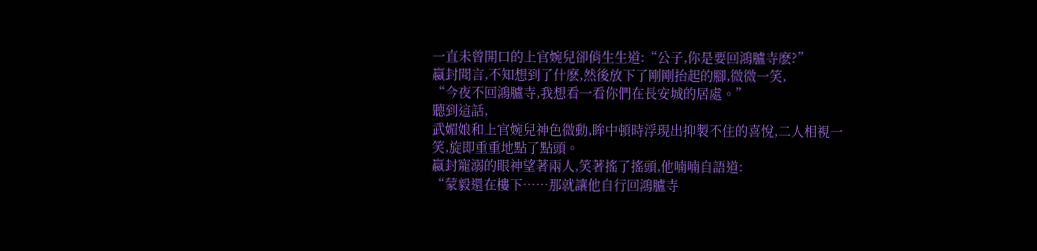一直未曾開口的上官婉兒卻俏生生道:“公子,你是要回鴻臚寺麽?”
嬴封聞言,不知想到了什麽,然後放下了剛剛抬起的腳,微微一笑,
“今夜不回鴻臚寺,我想看一看你們在長安城的居處。”
聽到這話,
武媚娘和上官婉兒神色微動,眸中頓時浮現出抑製不住的喜悅,二人相視一笑,旋即重重地點了點頭。
嬴封寵溺的眼神望著兩人,笑著搖了搖頭,他喃喃自語道:
“蒙毅還在樓下……那就讓他自行回鴻臚寺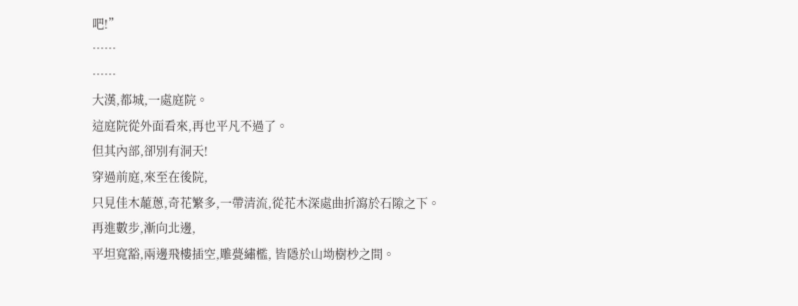吧!”
……
……
大漢,都城,一處庭院。
這庭院從外面看來,再也平凡不過了。
但其內部,卻別有洞天!
穿過前庭,來至在後院,
只見佳木蘢蔥,奇花繁多,一帶清流,從花木深處曲折瀉於石隙之下。
再進數步,漸向北邊,
平坦寬豁,兩邊飛樓插空,雕甍繡檻, 皆隱於山坳樹杪之間。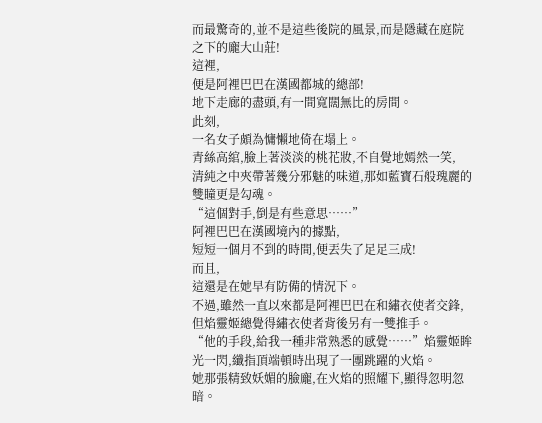而最驚奇的,並不是這些後院的風景,而是隱藏在庭院之下的龐大山莊!
這裡,
便是阿裡巴巴在漢國都城的總部!
地下走廊的盡頭,有一間寬闊無比的房間。
此刻,
一名女子頗為慵懶地倚在塌上。
青絲高綰,臉上著淡淡的桃花妝,不自覺地嫣然一笑,
清純之中夾帶著幾分邪魅的味道,那如藍寶石般瑰麗的雙瞳更是勾魂。
“這個對手,倒是有些意思……”
阿裡巴巴在漢國境內的據點,
短短一個月不到的時間,便丟失了足足三成!
而且,
這還是在她早有防備的情況下。
不過,雖然一直以來都是阿裡巴巴在和繡衣使者交鋒,但焰靈姬總覺得繡衣使者背後另有一雙推手。
“他的手段,給我一種非常熟悉的感覺……”焰靈姬眸光一閃,纖指頂端頓時出現了一團跳躍的火焰。
她那張精致妖媚的臉龐,在火焰的照耀下,顯得忽明忽暗。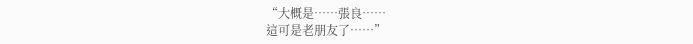“大概是……張良……
這可是老朋友了……”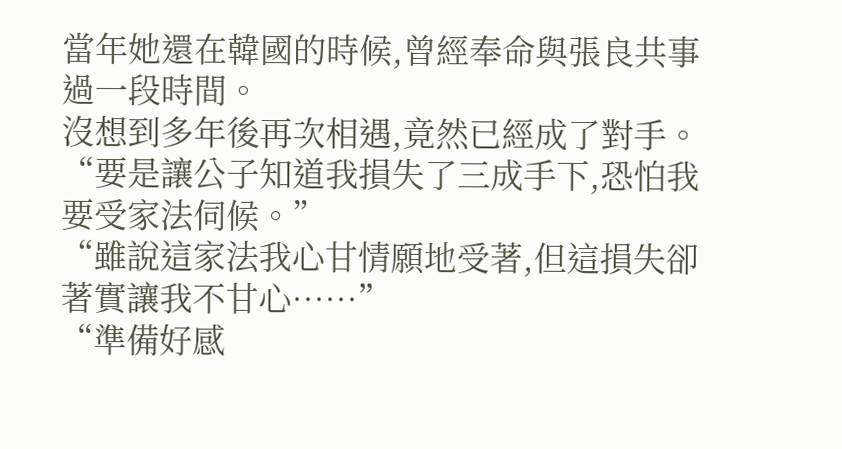當年她還在韓國的時候,曾經奉命與張良共事過一段時間。
沒想到多年後再次相遇,竟然已經成了對手。
“要是讓公子知道我損失了三成手下,恐怕我要受家法伺候。”
“雖說這家法我心甘情願地受著,但這損失卻著實讓我不甘心……”
“準備好感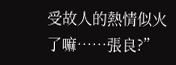受故人的熱情似火了嘛……張良?”